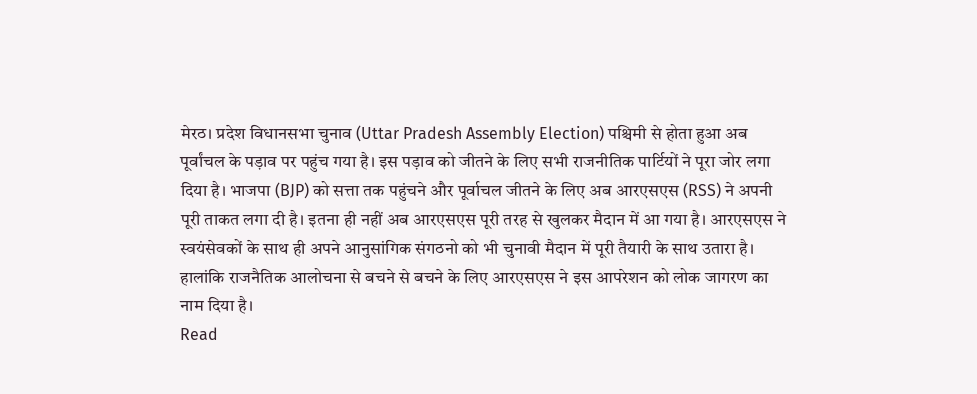मेरठ। प्रदेश विधानसभा चुनाव (Uttar Pradesh Assembly Election) पश्चिमी से होता हुआ अब पूर्वांचल के पड़ाव पर पहुंच गया है। इस पड़ाव को जीतने के लिए सभी राजनीतिक पार्टियों ने पूरा जोर लगा दिया है। भाजपा (BJP) को सत्ता तक पहुंचने और पूर्वाचल जीतने के लिए अब आरएसएस (RSS) ने अपनी पूरी ताकत लगा दी है। इतना ही नहीं अब आरएसएस पूरी तरह से खुलकर मैदान में आ गया है। आरएसएस ने स्वयंसेवकों के साथ ही अपने आनुसांगिक संगठनो को भी चुनावी मैदान में पूरी तैयारी के साथ उतारा है। हालांकि राजनैतिक आलोचना से बचने से बचने के लिए आरएसएस ने इस आपरेशन को लोक जागरण का नाम दिया है।
Read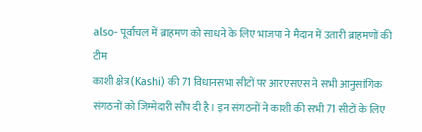also- पूर्वाचल में ब्राहमण को साधने के लिए भाजपा ने मैदान में उतारी ब्राहमणों की टीम
काशी क्षेत्र (Kashi) की 71 विधानसभा सीटों पर आरएसएस ने सभी आनुसांगिक संगठनों को जिम्मेदारी सौंप दी है। इन संगठनों ने काशी की सभी 71 सीटों के लिए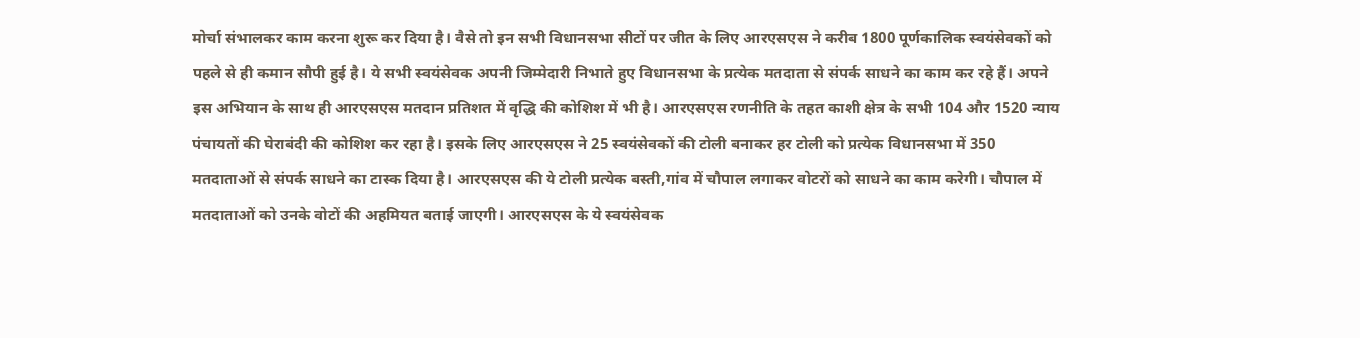मोर्चा संभालकर काम करना शुरू कर दिया है। वैसे तो इन सभी विधानसभा सीटों पर जीत के लिए आरएसएस ने करीब 1800 पूर्णकालिक स्वयंसेवकों को पहले से ही कमान सौपी हुई है। ये सभी स्वयंसेवक अपनी जिम्मेदारी निभाते हुए विधानसभा के प्रत्येक मतदाता से संपर्क साधने का काम कर रहे हैं। अपने इस अभियान के साथ ही आरएसएस मतदान प्रतिशत में वृद्धि की कोशिश में भी है। आरएसएस रणनीति के तहत काशी क्षेत्र के सभी 104 और 1520 न्याय पंचायतों की घेराबंदी की कोशिश कर रहा है। इसके लिए आरएसएस ने 25 स्वयंसेवकों की टोली बनाकर हर टोली को प्रत्येक विधानसभा में 350 मतदाताओं से संपर्क साधने का टास्क दिया है। आरएसएस की ये टोली प्रत्येक बस्ती,गांव में चौपाल लगाकर वोटरों को साधने का काम करेगी। चौपाल में मतदाताओं को उनके वोटों की अहमियत बताई जाएगी। आरएसएस के ये स्वयंसेवक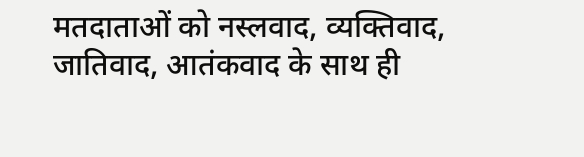मतदाताओं को नस्लवाद, व्यक्तिवाद, जातिवाद, आतंकवाद के साथ ही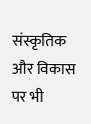संस्कृतिक और विकास पर भी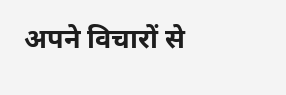अपने विचारों से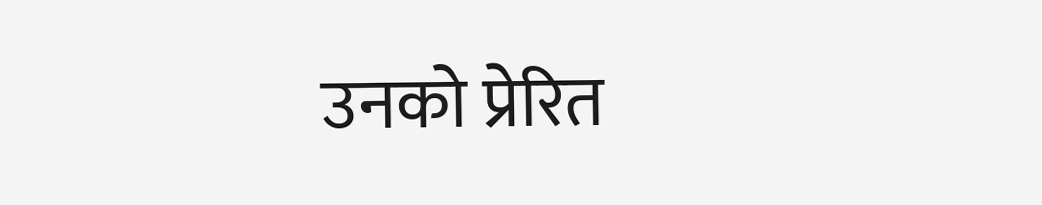उनको प्रेरित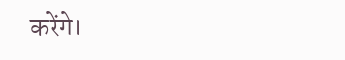करेंगे।